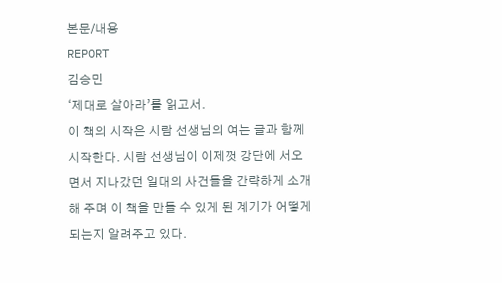본문/내용
REPORT
김승민
‘제대로 살아라’를 읽고서.
이 책의 시작은 시람 선생님의 여는 글과 함께 시작한다. 시람 선생님이 이제껏 강단에 서오면서 지나갔던 일대의 사건들을 간략하게 소개해 주며 이 책을 만들 수 있게 된 계기가 어떻게 되는지 알려주고 있다.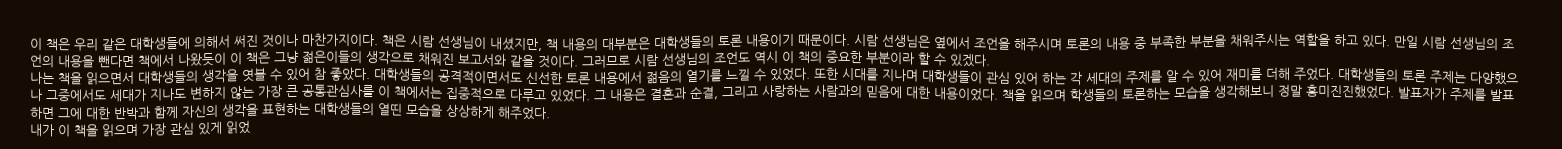이 책은 우리 같은 대학생들에 의해서 써진 것이나 마찬가지이다. 책은 시람 선생님이 내셨지만, 책 내용의 대부분은 대학생들의 토론 내용이기 때문이다. 시람 선생님은 옆에서 조언을 해주시며 토론의 내용 중 부족한 부분을 채워주시는 역할을 하고 있다. 만일 시람 선생님의 조언의 내용을 뺀다면 책에서 나왔듯이 이 책은 그냥 젊은이들의 생각으로 채워진 보고서와 같을 것이다. 그러므로 시람 선생님의 조언도 역시 이 책의 중요한 부분이라 할 수 있겠다.
나는 책을 읽으면서 대학생들의 생각을 엿볼 수 있어 참 좋았다. 대학생들의 공격적이면서도 신선한 토론 내용에서 젊음의 열기를 느낄 수 있었다. 또한 시대를 지나며 대학생들이 관심 있어 하는 각 세대의 주제를 알 수 있어 재미를 더해 주었다. 대학생들의 토론 주제는 다양했으나 그중에서도 세대가 지나도 변하지 않는 가장 큰 공통관심사를 이 책에서는 집중적으로 다루고 있었다. 그 내용은 결혼과 순결, 그리고 사랑하는 사람과의 믿음에 대한 내용이었다. 책을 읽으며 학생들의 토론하는 모습을 생각해보니 정말 흥미진진했었다. 발표자가 주제를 발표하면 그에 대한 반박과 함께 자신의 생각을 표현하는 대학생들의 열띤 모습을 상상하게 해주었다.
내가 이 책을 읽으며 가장 관심 있게 읽었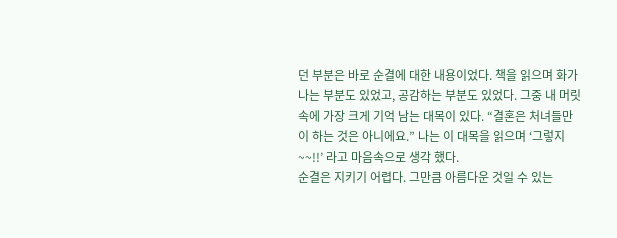던 부분은 바로 순결에 대한 내용이었다. 책을 읽으며 화가 나는 부분도 있었고, 공감하는 부분도 있었다. 그중 내 머릿속에 가장 크게 기억 남는 대목이 있다. “결혼은 처녀들만이 하는 것은 아니에요.” 나는 이 대목을 읽으며 ‘그렇지~~!!’ 라고 마음속으로 생각 했다.
순결은 지키기 어렵다. 그만큼 아름다운 것일 수 있는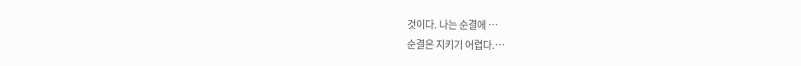것이다. 나는 순결에 …
순결은 지키기 어렵다.…